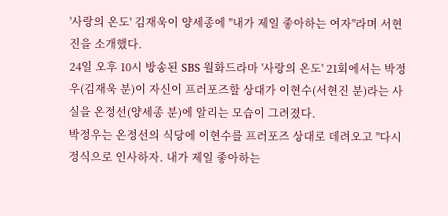'사랑의 온도' 김재욱이 양세종에 "내가 제일 좋아하는 여자"라며 서현진을 소개했다.
24일 오후 10시 방송된 SBS 월화드라마 '사랑의 온도' 21회에서는 박정우(김재욱 분)이 자신이 프러포즈할 상대가 이현수(서현진 분)라는 사실을 온정선(양세종 분)에 알리는 모습이 그려졌다.
박정우는 온정선의 식당에 이현수를 프러포즈 상대로 데려오고 "다시 정식으로 인사하자. 내가 제일 좋아하는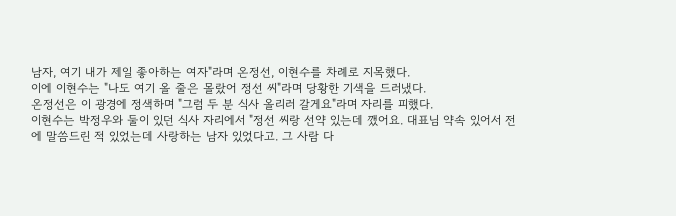남자, 여기 내가 제일 좋아하는 여자"라며 온정선, 이현수를 차례로 지목했다.
이에 이현수는 "나도 여기 올 줄은 몰랐어 정선 씨"라며 당황한 기색을 드러냈다.
온정선은 이 광경에 정색하며 "그럼 두 분 식사 올리러 갈게요"라며 자리를 피했다.
이현수는 박정우와 둘이 있던 식사 자리에서 "정선 씨랑 선약 있는데 깼어요. 대표님 약속 있어서 전에 말씀드린 적 있었는데 사랑하는 남자 있었다고. 그 사람 다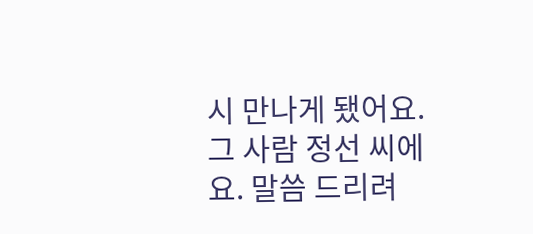시 만나게 됐어요. 그 사람 정선 씨에요. 말씀 드리려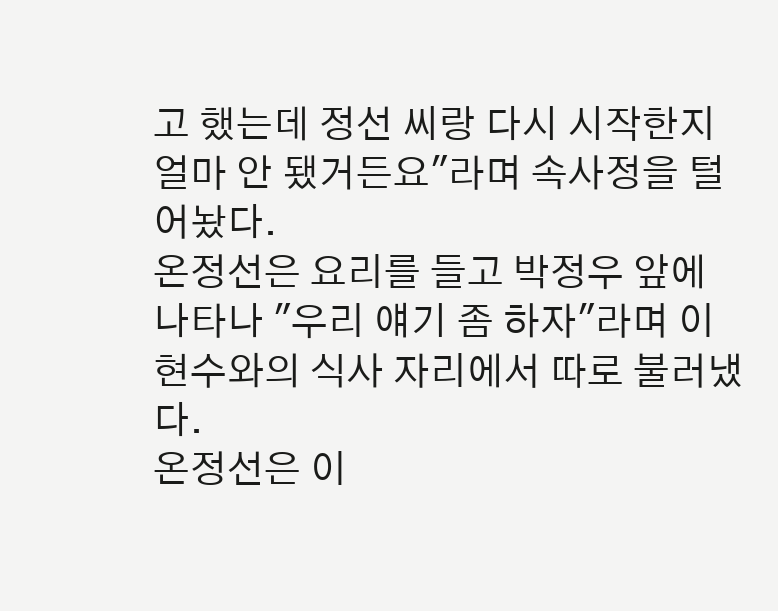고 했는데 정선 씨랑 다시 시작한지 얼마 안 됐거든요"라며 속사정을 털어놨다.
온정선은 요리를 들고 박정우 앞에 나타나 "우리 얘기 좀 하자"라며 이현수와의 식사 자리에서 따로 불러냈다.
온정선은 이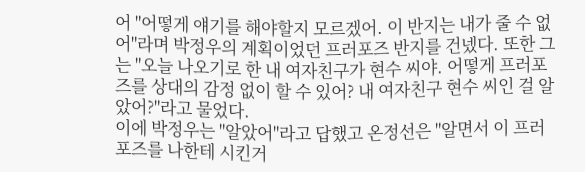어 "어떻게 얘기를 해야할지 모르겠어. 이 반지는 내가 줄 수 없어"라며 박정우의 계획이었던 프러포즈 반지를 건넸다. 또한 그는 "오늘 나오기로 한 내 여자친구가 현수 씨야. 어떻게 프러포즈를 상대의 감정 없이 할 수 있어? 내 여자친구 현수 씨인 걸 알았어?"라고 물었다.
이에 박정우는 "알았어"라고 답했고 온정선은 "알면서 이 프러포즈를 나한테 시킨거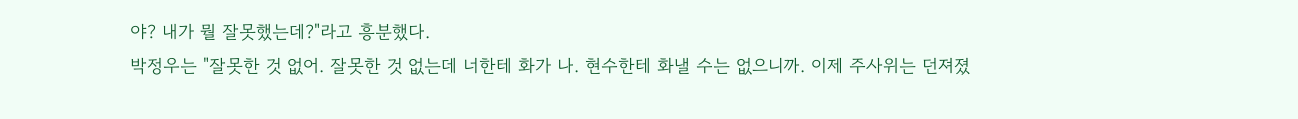야? 내가 뭘 잘못했는데?"라고 흥분했다.
박정우는 "잘못한 것 없어. 잘못한 것 없는데 너한테 화가 나. 현수한테 화낼 수는 없으니까. 이제 주사위는 던져졌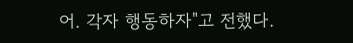어. 각자 행동하자"고 전했다.